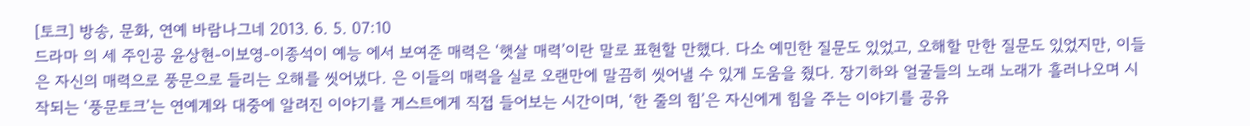[토크] 방송, 문화, 연예 바람나그네 2013. 6. 5. 07:10
드라마 의 세 주인공 윤상현-이보영-이종석이 예능 에서 보여준 매력은 ‘햇살 매력’이란 말로 표현할 만했다. 다소 예민한 질문도 있었고, 오해할 만한 질문도 있었지만, 이들은 자신의 매력으로 풍문으로 들리는 오해를 씻어냈다. 은 이들의 매력을 실로 오랜만에 말끔히 씻어낼 수 있게 도움을 줬다. 장기하와 얼굴들의 노래 노래가 흘러나오며 시작되는 ‘풍문토크’는 연예계와 대중에 알려진 이야기를 게스트에게 직접 들어보는 시간이며, ‘한 줄의 힘’은 자신에게 힘을 주는 이야기를 공유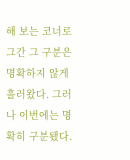해 보는 코너로 그간 그 구분은 명확하지 않게 흘러왔다. 그러나 이번에는 명확히 구분됐다.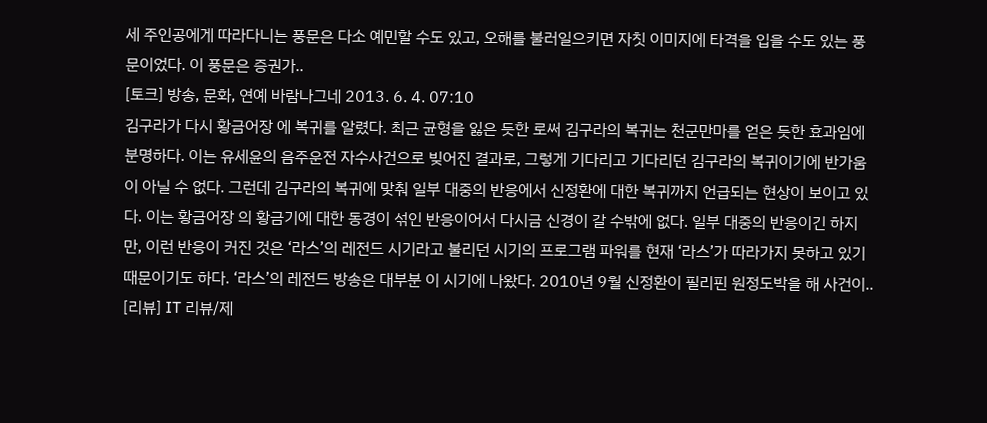세 주인공에게 따라다니는 풍문은 다소 예민할 수도 있고, 오해를 불러일으키면 자칫 이미지에 타격을 입을 수도 있는 풍문이었다. 이 풍문은 증권가..
[토크] 방송, 문화, 연예 바람나그네 2013. 6. 4. 07:10
김구라가 다시 황금어장 에 복귀를 알렸다. 최근 균형을 잃은 듯한 로써 김구라의 복귀는 천군만마를 얻은 듯한 효과임에 분명하다. 이는 유세윤의 음주운전 자수사건으로 빚어진 결과로, 그렇게 기다리고 기다리던 김구라의 복귀이기에 반가움이 아닐 수 없다. 그런데 김구라의 복귀에 맞춰 일부 대중의 반응에서 신정환에 대한 복귀까지 언급되는 현상이 보이고 있다. 이는 황금어장 의 황금기에 대한 동경이 섞인 반응이어서 다시금 신경이 갈 수밖에 없다. 일부 대중의 반응이긴 하지만, 이런 반응이 커진 것은 ‘라스’의 레전드 시기라고 불리던 시기의 프로그램 파워를 현재 ‘라스’가 따라가지 못하고 있기 때문이기도 하다. ‘라스’의 레전드 방송은 대부분 이 시기에 나왔다. 2010년 9월 신정환이 필리핀 원정도박을 해 사건이..
[리뷰] IT 리뷰/제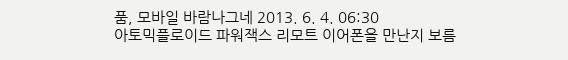품, 모바일 바람나그네 2013. 6. 4. 06:30
아토믹플로이드 파워잭스 리모트 이어폰을 만난지 보름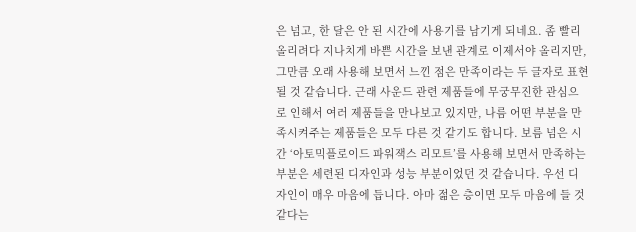은 넘고, 한 달은 안 된 시간에 사용기를 남기게 되네요. 좀 빨리 올리려다 지나치게 바쁜 시간을 보낸 관계로 이제서야 올리지만, 그만큼 오래 사용해 보면서 느낀 점은 만족이라는 두 글자로 표현될 것 같습니다. 근래 사운드 관련 제품들에 무궁무진한 관심으로 인해서 여러 제품들을 만나보고 있지만, 나름 어떤 부분을 만족시켜주는 제품들은 모두 다른 것 같기도 합니다. 보름 넘은 시간 ‘아토믹플로이드 파워잭스 리모트’를 사용해 보면서 만족하는 부분은 세련된 디자인과 성능 부분이었던 것 같습니다. 우선 디자인이 매우 마음에 듭니다. 아마 젊은 층이면 모두 마음에 들 것 같다는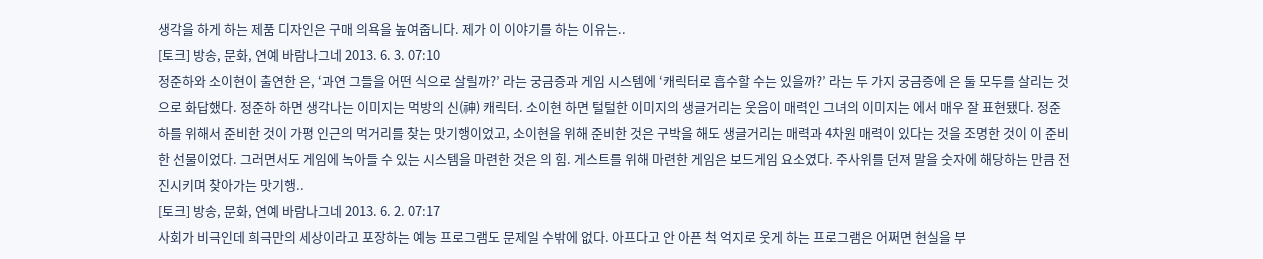생각을 하게 하는 제품 디자인은 구매 의욕을 높여줍니다. 제가 이 이야기를 하는 이유는..
[토크] 방송, 문화, 연예 바람나그네 2013. 6. 3. 07:10
정준하와 소이현이 출연한 은, ‘과연 그들을 어떤 식으로 살릴까?’ 라는 궁금증과 게임 시스템에 ‘캐릭터로 흡수할 수는 있을까?’ 라는 두 가지 궁금증에 은 둘 모두를 살리는 것으로 화답했다. 정준하 하면 생각나는 이미지는 먹방의 신(神) 캐릭터. 소이현 하면 털털한 이미지의 생글거리는 웃음이 매력인 그녀의 이미지는 에서 매우 잘 표현됐다. 정준하를 위해서 준비한 것이 가평 인근의 먹거리를 찾는 맛기행이었고, 소이현을 위해 준비한 것은 구박을 해도 생글거리는 매력과 4차원 매력이 있다는 것을 조명한 것이 이 준비한 선물이었다. 그러면서도 게임에 녹아들 수 있는 시스템을 마련한 것은 의 힘. 게스트를 위해 마련한 게임은 보드게임 요소였다. 주사위를 던져 말을 숫자에 해당하는 만큼 전진시키며 찾아가는 맛기행..
[토크] 방송, 문화, 연예 바람나그네 2013. 6. 2. 07:17
사회가 비극인데 희극만의 세상이라고 포장하는 예능 프로그램도 문제일 수밖에 없다. 아프다고 안 아픈 척 억지로 웃게 하는 프로그램은 어쩌면 현실을 부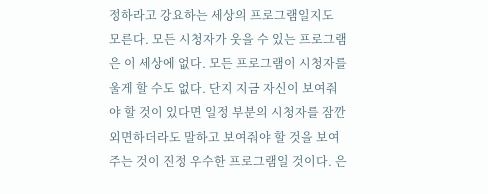정하라고 강요하는 세상의 프로그램일지도 모른다. 모든 시청자가 웃을 수 있는 프로그램은 이 세상에 없다. 모든 프로그램이 시청자를 울게 할 수도 없다. 단지 지금 자신이 보여줘야 할 것이 있다면 일정 부분의 시청자를 잠깐 외면하더라도 말하고 보여줘야 할 것을 보여주는 것이 진정 우수한 프로그램일 것이다. 은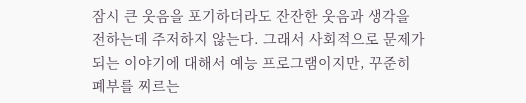잠시 큰 웃음을 포기하더라도 잔잔한 웃음과 생각을 전하는데 주저하지 않는다. 그래서 사회적으로 문제가 되는 이야기에 대해서 예능 프로그램이지만, 꾸준히 폐부를 찌르는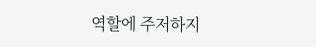역할에 주저하지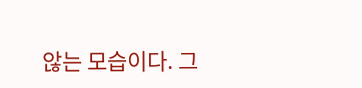않는 모습이다. 그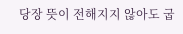당장 뜻이 전해지지 않아도 굽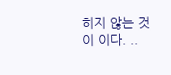히지 않는 것이 이다. ..